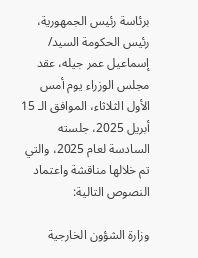برئاسة رئيس الجمهورية، رئيس الحكومة السيد/ إسماعيل عمر جيله، عقد مجلس الوزراء يوم أمس الأول الثلاثاء، الموافق الـ 15 أبريل 2025، جلسته السادسة لعام 2025، والتي تم خلالها مناقشة واعتماد النصوص التالية:

وزارة الشؤون الخارجية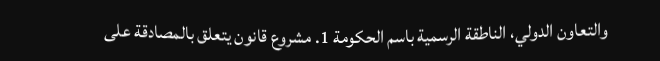والتعاون الدولي، الناطقة الرسمية باسم الحكومة 1. مشروع قانون يتعلق بالمصادقة على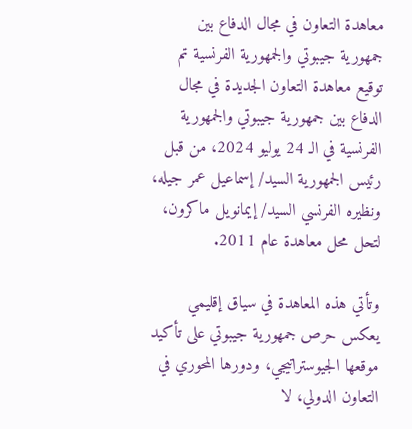معاهدة التعاون في مجال الدفاع بين جمهورية جيبوتي والجمهورية الفرنسية تم توقيع معاهدة التعاون الجديدة في مجال الدفاع بين جمهورية جيبوتي والجمهورية الفرنسية في الـ 24 يوليو 2024، من قبل رئيس الجمهورية السيد/ إسماعيل عمر جيله، ونظيره الفرنسي السيد/ إيمانويل ماكرون، لتحل محل معاهدة عام 2011.

وتأتي هذه المعاهدة في سياق إقليمي يعكس حرص جمهورية جيبوتي على تأكيد موقعها الجيوستراتيجي، ودورها المحوري في التعاون الدولي، لا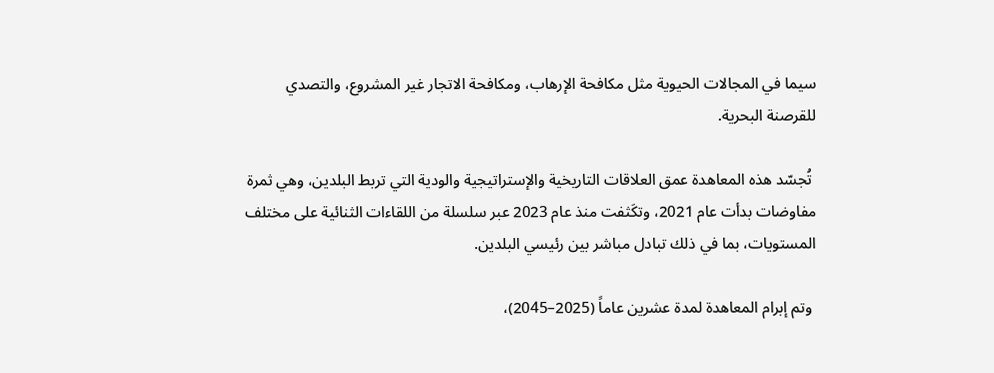سيما في المجالات الحيوية مثل مكافحة الإرهاب، ومكافحة الاتجار غير المشروع، والتصدي للقرصنة البحرية.

 تُجسّد هذه المعاهدة عمق العلاقات التاريخية والإستراتيجية والودية التي تربط البلدين، وهي ثمرة مفاوضات بدأت عام 2021، وتكَثفت منذ عام 2023 عبر سلسلة من اللقاءات الثنائية على مختلف المستويات، بما في ذلك تبادل مباشر بين رئيسي البلدين.

 وتم إبرام المعاهدة لمدة عشرين عاماً (2025–2045)،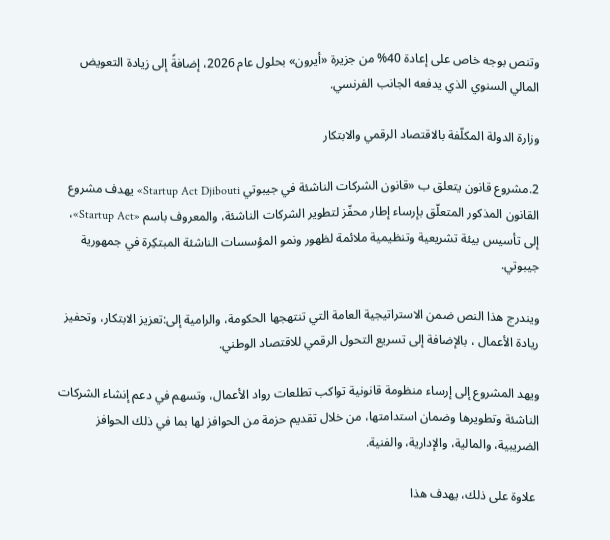وتنص بوجه خاص على إعادة 40% من جزيرة «أيرون» بحلول عام 2026، إضافةً إلى زيادة التعويض المالي السنوي الذي يدفعه الجانب الفرنسي.

وزارة الدولة المكلّفة بالاقتصاد الرقمي والابتكار

2.مشروع قانون يتعلق ب «قانون الشركات الناشئة في جيبوتي Startup Act Djibouti» يهدف مشروع القانون المذكور المتعلّق بإرساء إطار محفّز لتطوير الشركات الناشئة، والمعروف باسم «Startup Act»، إلى تأسيس بيئة تشريعية وتنظيمية ملائمة لظهور ونمو المؤسسات الناشئة المبتكِرة في جمهورية جيبوتي.

ويندرج هذا النص ضمن الاستراتيجية العامة التي تنتهجها الحكومة، والرامية إلى:تعزيز الابتكار، وتحفيز ريادة الأعمال ، بالإضافة إلى تسريع التحول الرقمي للاقتصاد الوطني.

ويهد المشروع إلى إرساء منظومة قانونية تواكب تطلعات رواد الأعمال، وتسهم في دعم إنشاء الشركات الناشئة وتطويرها وضمان استدامتها، من خلال تقديم حزمة من الحوافز لها بما في ذلك الحوافز الضريبية، والمالية، والإدارية، والفنية.

 علاوة على ذلك، يهدف هذا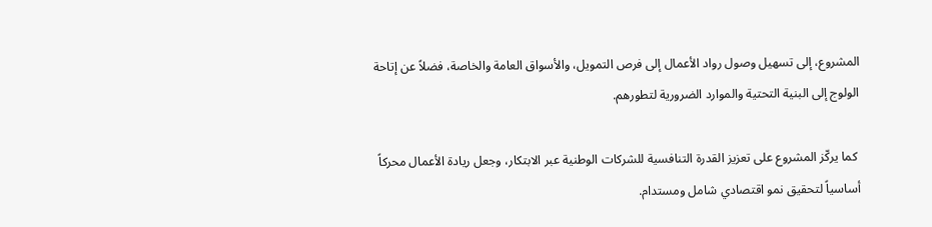المشروع، إلى تسهيل وصول رواد الأعمال إلى فرص التمويل، والأسواق العامة والخاصة، فضلاً عن إتاحة الولوج إلى البنية التحتية والموارد الضرورية لتطورهم.

 كما يركّز المشروع على تعزيز القدرة التنافسية للشركات الوطنية عبر الابتكار، وجعل ريادة الأعمال محركاً أساسياً لتحقيق نمو اقتصادي شامل ومستدام.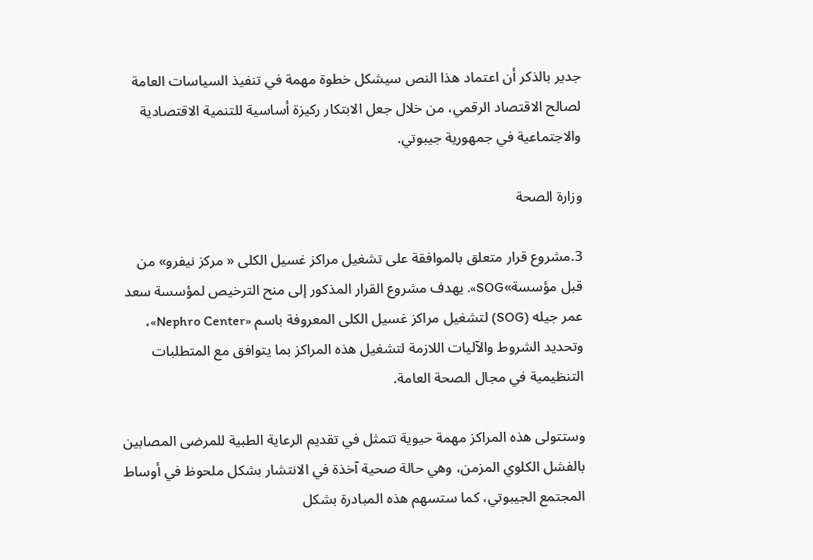جدير بالذكر أن اعتماد هذا النص سيشكل خطوة مهمة في تنفيذ السياسات العامة لصالح الاقتصاد الرقمي، من خلال جعل الابتكار ركيزة أساسية للتنمية الاقتصادية والاجتماعية في جمهورية جيبوتي.

وزارة الصحة

3.مشروع قرار متعلق بالموافقة على تشغيل مراكز غسيل الكلى « مركز نيفرو» من قبل مؤسسة»SOG». يهدف مشروع القرار المذكور إلى منح الترخيص لمؤسسة سعد عمر جيله (SOG) لتشغيل مراكز غسيل الكلى المعروفة باسم «Nephro Center»، وتحديد الشروط والآليات اللازمة لتشغيل هذه المراكز بما يتوافق مع المتطلبات التنظيمية في مجال الصحة العامة.

وستتولى هذه المراكز مهمة حيوية تتمثل في تقديم الرعاية الطبية للمرضى المصابين بالفشل الكلوي المزمن، وهي حالة صحية آخذة في الانتشار بشكل ملحوظ في أوساط المجتمع الجيبوتي، كما ستسهم هذه المبادرة بشكل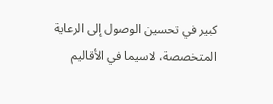كبير في تحسين الوصول إلى الرعاية المتخصصة، لاسيما في الأقاليم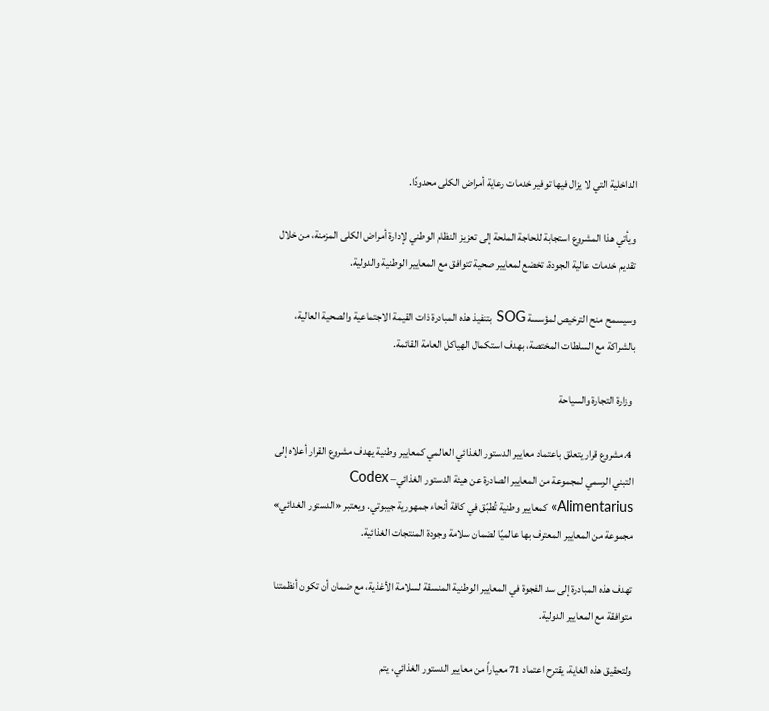الداخلية التي لا يزال فيها توفير خدمات رعاية أمراض الكلى محدودًا.

ويأتي هذا المشروع استجابة للحاجة الملحة إلى تعزيز النظام الوطني لإدارة أمراض الكلى المزمنة، من خلال تقديم خدمات عالية الجودة، تخضع لمعايير صحية تتوافق مع المعايير الوطنية والدولية.

وسيسمح منح الترخيص لمؤسسة SOG بتنفيذ هذه المبادرة ذات القيمة الاجتماعية والصحية العالية، بالشراكة مع السلطات المختصة، بهدف استكمال الهياكل العامة القائمة.

 وزارة التجارة والسياحة

 4.مشروع قرار يتعلق باعتماد معايير الدستور الغذائي العالمي كمعايير وطنية يهدف مشروع القرار أعلاه إلى التبني الرسمي لمجموعة من المعايير الصادرة عن هيئة الدستور الغذائي– Codex Alimentarius» كمعايير وطنية تُطبّق في كافة أنحاء جمهورية جيبوتي. ويعتبر «الدستور الغدائي» مجموعة من المعايير المعترف بها عالميًا لضمان سلامة وجودة المنتجات الغذائية.

تهدف هذه المبادرة إلى سد الفجوة في المعايير الوطنية المنسقة لسلامة الأغذية، مع ضمان أن تكون أنظمتنا متوافقة مع المعايير الدولية.

ولتحقيق هذه الغاية، يقترح اعتماد 71 معياراً من معايير الدستور الغذائي، يتم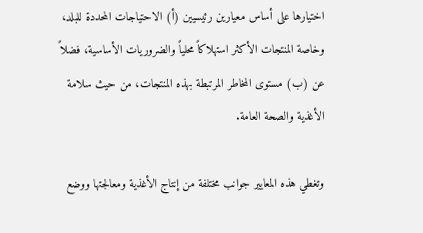اختيارها على أساس معيارين رئيسيين (أ) الاحتياجات المحددة للبلد، وخاصة المنتجات الأكثر استهلاكاً محلياً والضروريات الأساسية، فضلاً عن (ب) مستوى المخاطر المرتبطة بهذه المنتجات، من حيث سلامة الأغذية والصحة العامة.

وتغطي هذه المعايير جوانب مختلفة من إنتاج الأغذية ومعالجتها ووضع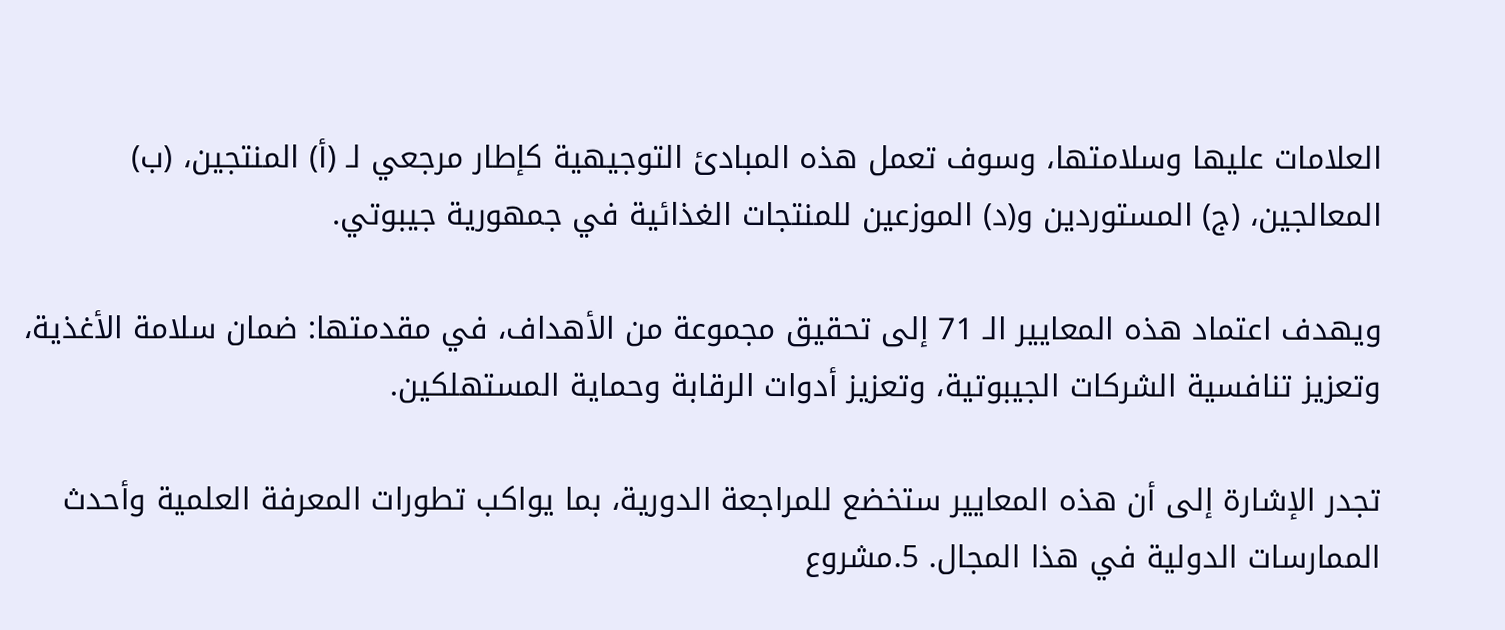العلامات عليها وسلامتها، وسوف تعمل هذه المبادئ التوجيهية كإطار مرجعي لـ (أ) المنتجين، (ب) المعالجين، (ج) المستوردين و(د) الموزعين للمنتجات الغذائية في جمهورية جيبوتي.

ويهدف اعتماد هذه المعايير الـ 71 إلى تحقيق مجموعة من الأهداف، في مقدمتها: ضمان سلامة الأغذية، وتعزيز تنافسية الشركات الجيبوتية، وتعزيز أدوات الرقابة وحماية المستهلكين.

تجدر الإشارة إلى أن هذه المعايير ستخضع للمراجعة الدورية، بما يواكب تطورات المعرفة العلمية وأحدث الممارسات الدولية في هذا المجال. 5.مشروع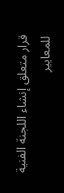قرار متعلق إنشاء اللجنة الفنية للمعايير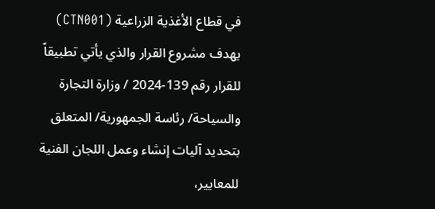في قطاع الأغذية الزراعية (CTN001) يهدف مشروع القرار والذي يأتي تطبيقاً للقرار رقم 139-2024 / وزارة التجارة والسياحة/ رئاسة الجمهورية/ المتعلق بتحديد آليات إنشاء وعمل اللجان الفنية للمعايير،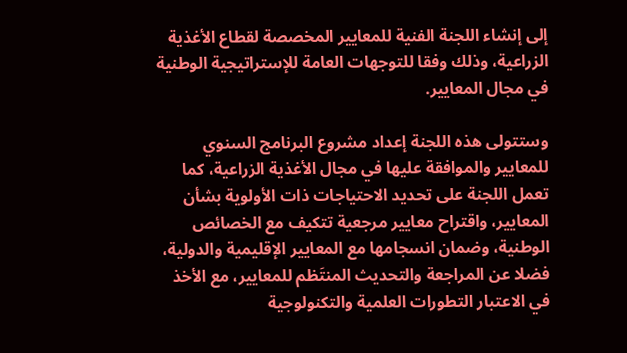إلى إنشاء اللجنة الفنية للمعايير المخصصة لقطاع الأغذية الزراعية، وذلك وفقا للتوجهات العامة للإستراتيجية الوطنية في مجال المعايير.

وستتولى هذه اللجنة إعداد مشروع البرنامج السنوي للمعايير والموافقة عليها في مجال الأغذية الزراعية، كما تعمل اللجنة على تحديد الاحتياجات ذات الأولوية بشأن المعايير، واقتراح معايير مرجعية تتكيف مع الخصائص الوطنية، وضمان انسجامها مع المعايير الإقليمية والدولية، فضلا عن المراجعة والتحديث المنتَظم للمعايير، مع الأخذ في الاعتبار التطورات العلمية والتكنولوجية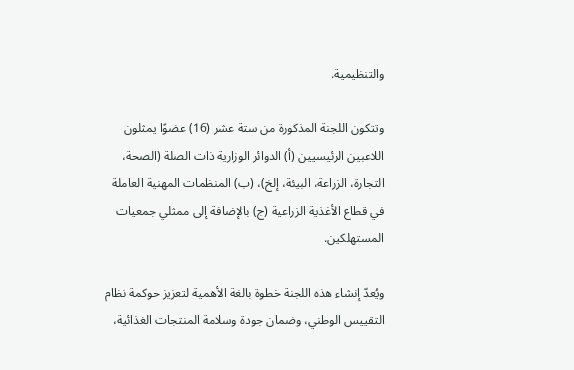والتنظيمية.

وتتكون اللجنة المذكورة من ستة عشر (16) عضوًا يمثلون اللاعبين الرئيسيين (أ) الدوائر الوزارية ذات الصلة (الصحة، التجارة، الزراعة، البيئة، إلخ)، (ب) المنظمات المهنية العاملة في قطاع الأغذية الزراعية (ج) بالإضافة إلى ممثلي جمعيات المستهلكين.

ويُعدّ إنشاء هذه اللجنة خطوة بالغة الأهمية لتعزيز حوكمة نظام التقييس الوطني، وضمان جودة وسلامة المنتجات الغذائية،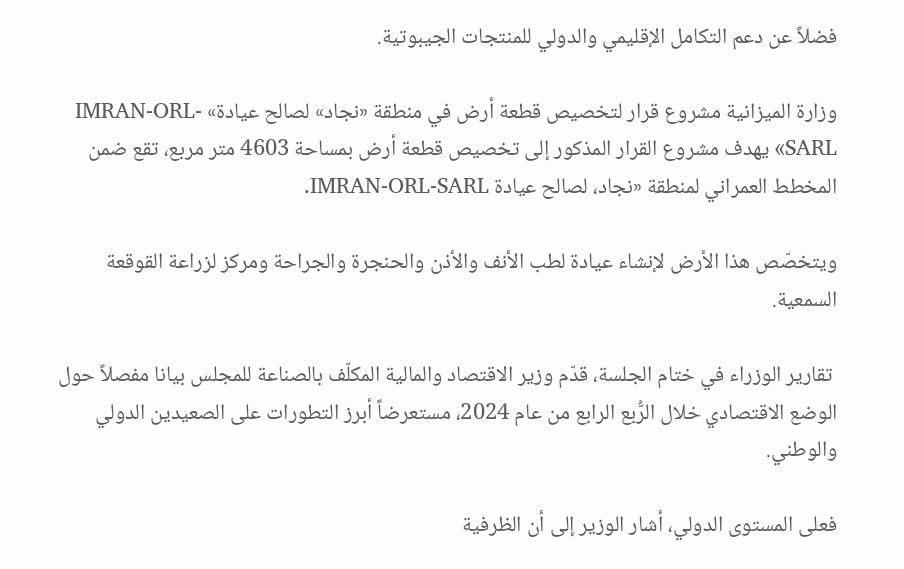فضلاً عن دعم التكامل الإقليمي والدولي للمنتجات الجيبوتية.

وزارة الميزانية مشروع قرار لتخصيص قطعة أرض في منطقة «نجاد» لصالح عيادة» IMRAN-ORL-SARL» يهدف مشروع القرار المذكور إلى تخصيص قطعة أرض بمساحة 4603 متر مربع، تقع ضمن المخطط العمراني لمنطقة «نجاد، لصالح عيادة IMRAN-ORL-SARL.

ويتخصّص هذا الأرض لإنشاء عيادة لطب الأنف والأذن والحنجرة والجراحة ومركز لزراعة القوقعة السمعية.

 تقارير الوزراء في ختام الجلسة، قدّم وزير الاقتصاد والمالية المكلّف بالصناعة للمجلس بيانا مفصلاً حول الوضع الاقتصادي خلال الرُّبع الرابع من عام 2024، مستعرضاً أبرز التطورات على الصعيدين الدولي والوطني.

فعلى المستوى الدولي، أشار الوزير إلى أن الظرفية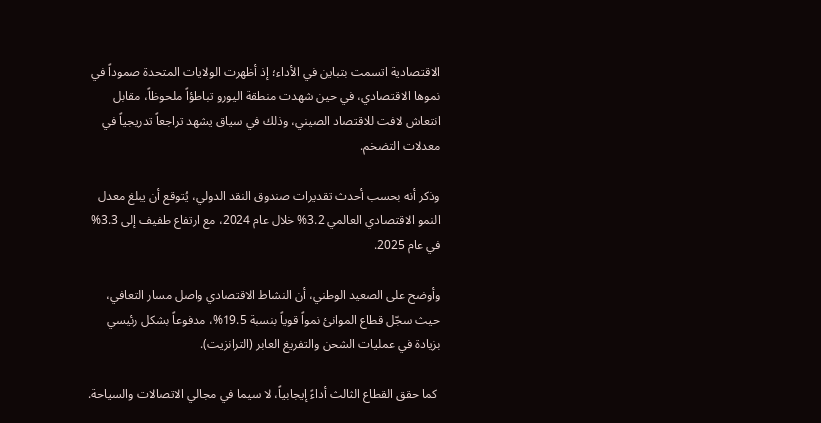الاقتصادية اتسمت بتباين في الأداء؛ إذ أظهرت الولايات المتحدة صموداً في نموها الاقتصادي، في حين شهدت منطقة اليورو تباطؤاً ملحوظاً، مقابل انتعاش لافت للاقتصاد الصيني، وذلك في سياق يشهد تراجعاً تدريجياً في معدلات التضخم.

وذكر أنه بحسب أحدث تقديرات صندوق النقد الدولي، يُتوقع أن يبلغ معدل النمو الاقتصادي العالمي 3.2% خلال عام 2024، مع ارتفاع طفيف إلى 3.3% في عام 2025.

وأوضح على الصعيد الوطني، أن النشاط الاقتصادي واصل مسار التعافي، حيث سجّل قطاع الموانئ نمواً قوياً بنسبة 19.5%، مدفوعاً بشكل رئيسي بزيادة في عمليات الشحن والتفريغ العابر (الترانزيت).

 كما حقق القطاع الثالث أداءً إيجابياً، لا سيما في مجالي الاتصالات والسياحة.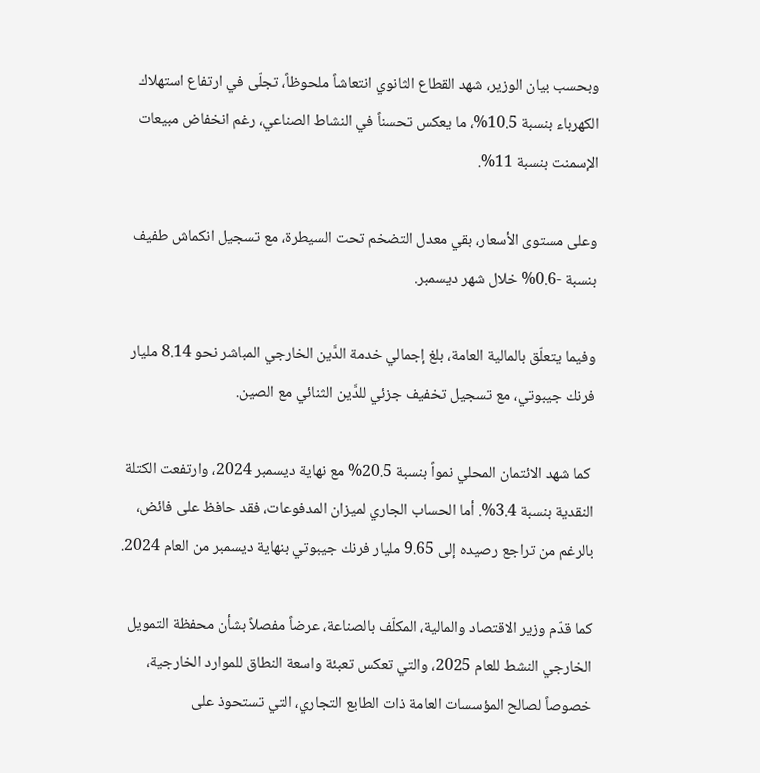وبحسب بيان الوزير، شهد القطاع الثانوي انتعاشاً ملحوظاً، تجلّى في ارتفاع استهلاك الكهرباء بنسبة 10.5%، ما يعكس تحسناً في النشاط الصناعي، رغم انخفاض مبيعات الإسمنت بنسبة 11%.

وعلى مستوى الأسعار، بقي معدل التضخم تحت السيطرة، مع تسجيل انكماش طفيف بنسبة -0.6% خلال شهر ديسمبر.

وفيما يتعلّق بالمالية العامة، بلغ إجمالي خدمة الدَّين الخارجي المباشر نحو 8.14 مليار فرنك جيبوتي، مع تسجيل تخفيف جزئي للدَّين الثنائي مع الصين.

 كما شهد الائتمان المحلي نمواً بنسبة 20.5% مع نهاية ديسمبر 2024، وارتفعت الكتلة النقدية بنسبة 3.4%. أما الحساب الجاري لميزان المدفوعات، فقد حافظ على فائض، بالرغم من تراجع رصيده إلى 9.65 مليار فرنك جيبوتي بنهاية ديسمبر من العام 2024.

كما قدّم وزير الاقتصاد والمالية، المكلّف بالصناعة، عرضاً مفصلاً بشأن محفظة التمويل الخارجي النشط للعام 2025، والتي تعكس تعبئة واسعة النطاق للموارد الخارجية، خصوصاً لصالح المؤسسات العامة ذات الطابع التجاري، التي تستحوذ على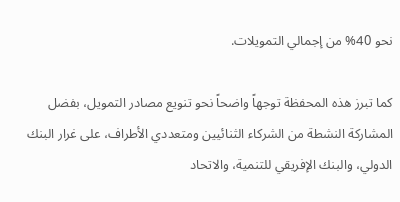نحو 40% من إجمالي التمويلات.

كما تبرز هذه المحفظة توجهاً واضحاً نحو تنويع مصادر التمويل، بفضل المشاركة النشطة من الشركاء الثنائيين ومتعددي الأطراف، على غرار البنك الدولي، والبنك الإفريقي للتنمية، والاتحاد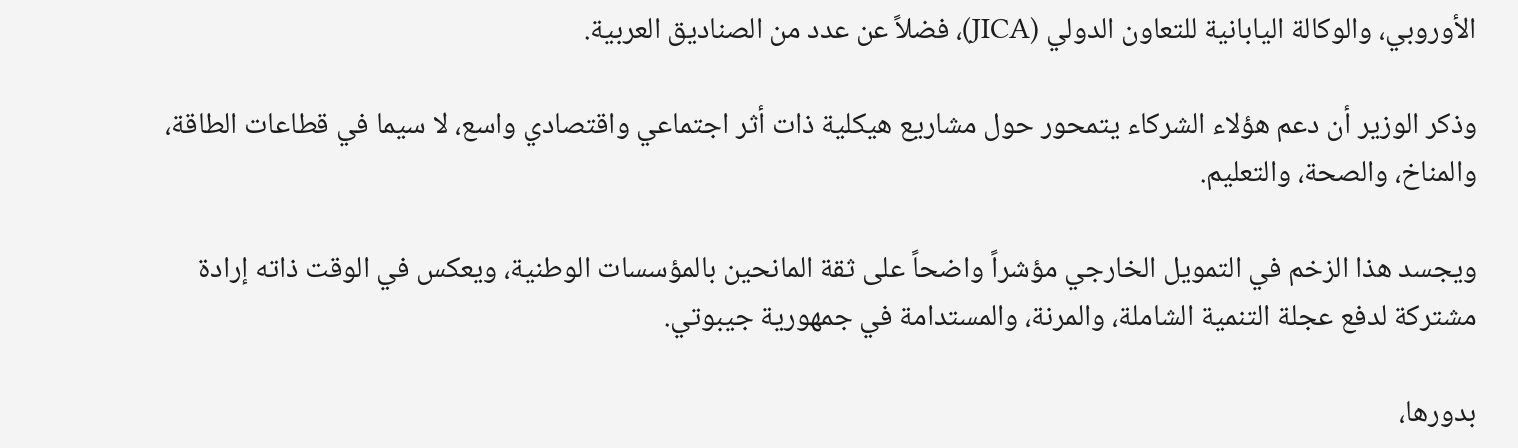الأوروبي، والوكالة اليابانية للتعاون الدولي (JICA)، فضلاً عن عدد من الصناديق العربية.

وذكر الوزير أن دعم هؤلاء الشركاء يتمحور حول مشاريع هيكلية ذات أثر اجتماعي واقتصادي واسع، لا سيما في قطاعات الطاقة، والمناخ، والصحة، والتعليم.

ويجسد هذا الزخم في التمويل الخارجي مؤشراً واضحاً على ثقة المانحين بالمؤسسات الوطنية، ويعكس في الوقت ذاته إرادة مشتركة لدفع عجلة التنمية الشاملة، والمرنة، والمستدامة في جمهورية جيبوتي.

بدورها،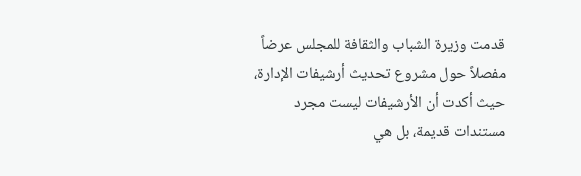قدمت وزيرة الشباب والثقافة للمجلس عرضاً مفصلاً حول مشروع تحديث أرشيفات الإدارة، حيث أكدت أن الأرشيفات ليست مجرد مستندات قديمة، بل هي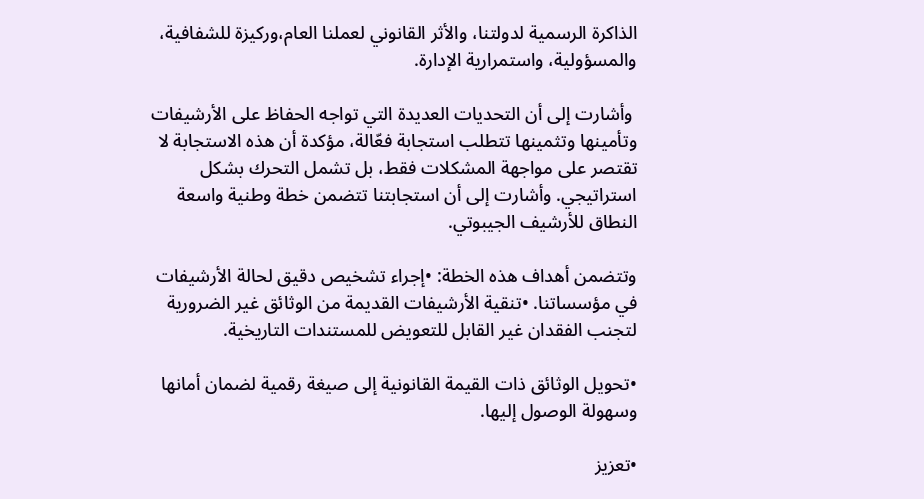الذاكرة الرسمية لدولتنا، والأثر القانوني لعملنا العام،وركيزة للشفافية، والمسؤولية، واستمرارية الإدارة.

 وأشارت إلى أن التحديات العديدة التي تواجه الحفاظ على الأرشيفات وتأمينها وتثمينها تتطلب استجابة فعّالة، مؤكدة أن هذه الاستجابة لا تقتصر على مواجهة المشكلات فقط، بل تشمل التحرك بشكل استراتيجي. وأشارت إلى أن استجابتنا تتضمن خطة وطنية واسعة النطاق للأرشيف الجيبوتي.

وتتضمن أهداف هذه الخطة: •إجراء تشخيص دقيق لحالة الأرشيفات في مؤسساتنا. •تنقية الأرشيفات القديمة من الوثائق غير الضرورية لتجنب الفقدان غير القابل للتعويض للمستندات التاريخية.

•تحويل الوثائق ذات القيمة القانونية إلى صيغة رقمية لضمان أمانها وسهولة الوصول إليها.

•تعزيز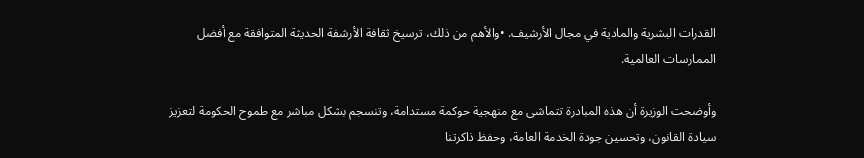القدرات البشرية والمادية في مجال الأرشيف. •والأهم من ذلك، ترسيخ ثقافة الأرشفة الحديثة المتوافقة مع أفضل الممارسات العالمية.

وأوضحت الوزيرة أن هذه المبادرة تتماشى مع منهجية حوكمة مستدامة، وتنسجم بشكل مباشر مع طموح الحكومة لتعزيز سيادة القانون، وتحسين جودة الخدمة العامة، وحفظ ذاكرتنا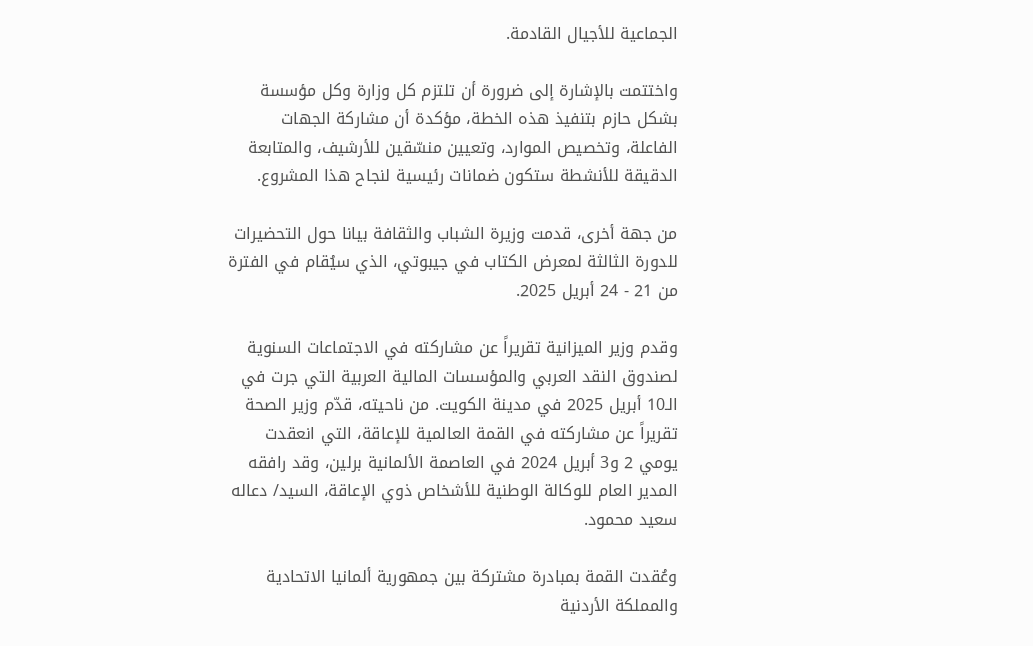الجماعية للأجيال القادمة.

واختتمت بالإشارة إلى ضرورة أن تلتزم كل وزارة وكل مؤسسة بشكل حازم بتنفيذ هذه الخطة، مؤكدة أن مشاركة الجهات الفاعلة، وتخصيص الموارد، وتعيين منسّقين للأرشيف، والمتابعة الدقيقة للأنشطة ستكون ضمانات رئيسية لنجاح هذا المشروع.

من جهة أخرى، قدمت وزيرة الشباب والثقافة بيانا حول التحضيرات للدورة الثالثة لمعرض الكتاب في جيبوتي، الذي سيُقام في الفترة من 21 - 24 أبريل 2025.

وقدم وزير الميزانية تقريراً عن مشاركته في الاجتماعات السنوية لصندوق النقد العربي والمؤسسات المالية العربية التي جرت في الـ10 أبريل 2025 في مدينة الكويت. من ناحيته، قدّم وزير الصحة تقريراً عن مشاركته في القمة العالمية للإعاقة، التي انعقدت يومي 2 و3 أبريل 2024 في العاصمة الألمانية برلين، وقد رافقه المدير العام للوكالة الوطنية للأشخاص ذوي الإعاقة، السيد/ دعاله سعيد محمود.

وعُقدت القمة بمبادرة مشتركة بين جمهورية ألمانيا الاتحادية والمملكة الأردنية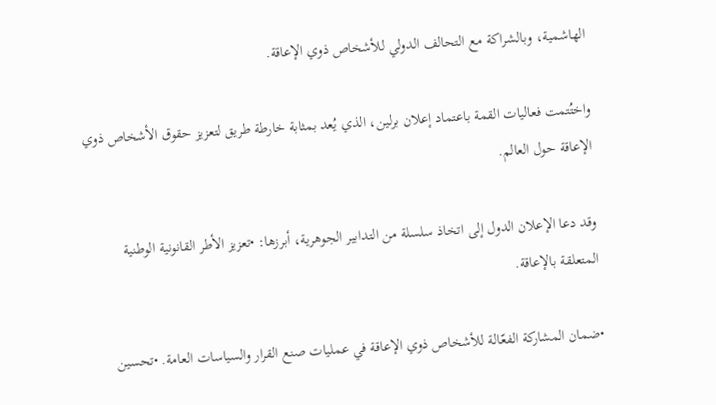الهاشمية، وبالشراكة مع التحالف الدولي للأشخاص ذوي الإعاقة.

واختُتمت فعاليات القمة باعتماد إعلان برلين، الذي يُعد بمثابة خارطة طريق لتعزيز حقوق الأشخاص ذوي الإعاقة حول العالم.

وقد دعا الإعلان الدول إلى اتخاذ سلسلة من التدابير الجوهرية، أبرزها: •تعزيز الأطر القانونية الوطنية المتعلقة بالإعاقة.

•ضمان المشاركة الفعّالة للأشخاص ذوي الإعاقة في عمليات صنع القرار والسياسات العامة. •تحسين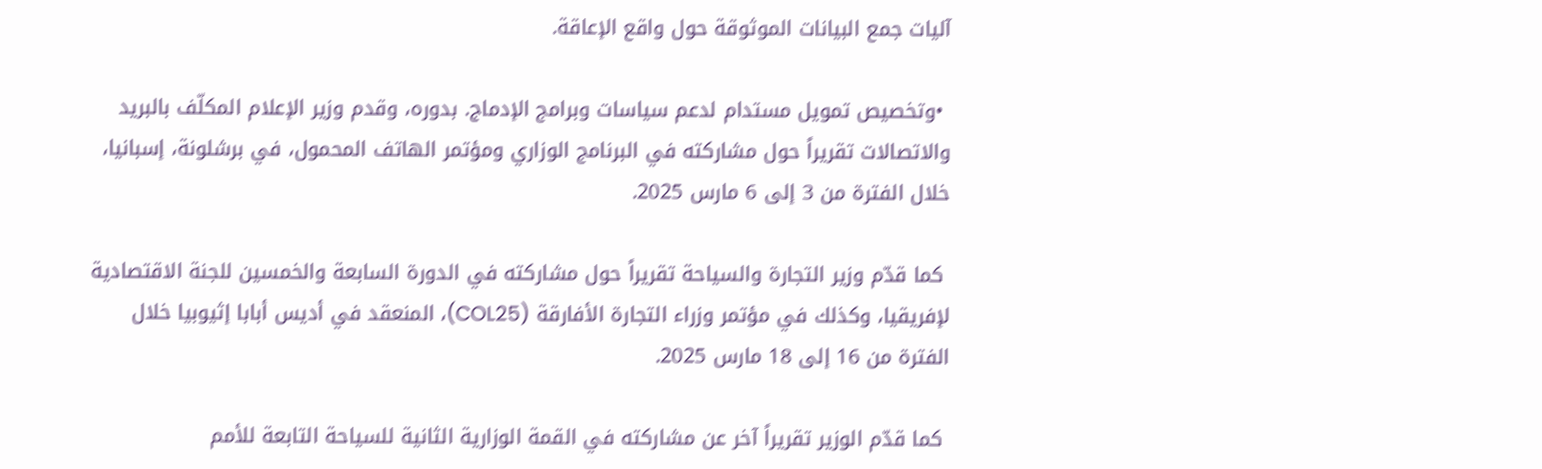آليات جمع البيانات الموثوقة حول واقع الإعاقة.

 •وتخصيص تمويل مستدام لدعم سياسات وبرامج الإدماج. بدوره، وقدم وزير الإعلام المكلّف بالبريد والاتصالات تقريراً حول مشاركته في البرنامج الوزاري ومؤتمر الهاتف المحمول، في برشلونة، إسبانيا، خلال الفترة من 3 إلى 6 مارس 2025.

 كما قدّم وزير التجارة والسياحة تقريراً حول مشاركته في الدورة السابعة والخمسين للجنة الاقتصادية لإفريقيا، وكذلك في مؤتمر وزراء التجارة الأفارقة (COL25)، المنعقد في أديس أبابا إثيوبيا خلال الفترة من 16 إلى 18 مارس 2025.

 كما قدّم الوزير تقريراً آخر عن مشاركته في القمة الوزارية الثانية للسياحة التابعة للأمم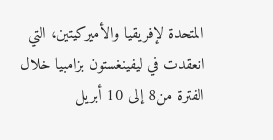المتحدة لإفريقيا والأميركيتين، التي انعقدت في ليفينغستون بزامبيا خلال الفترة من8 إلى 10 أبريل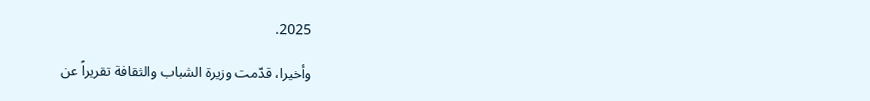2025.

وأخيرا، قدّمت وزيرة الشباب والثقافة تقريراً عن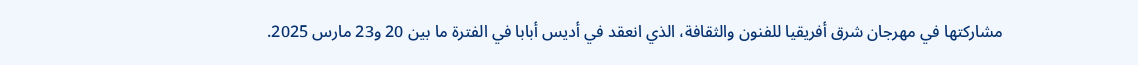مشاركتها في مهرجان شرق أفريقيا للفنون والثقافة، الذي انعقد في أديس أبابا في الفترة ما بين 20 و23 مارس 2025.